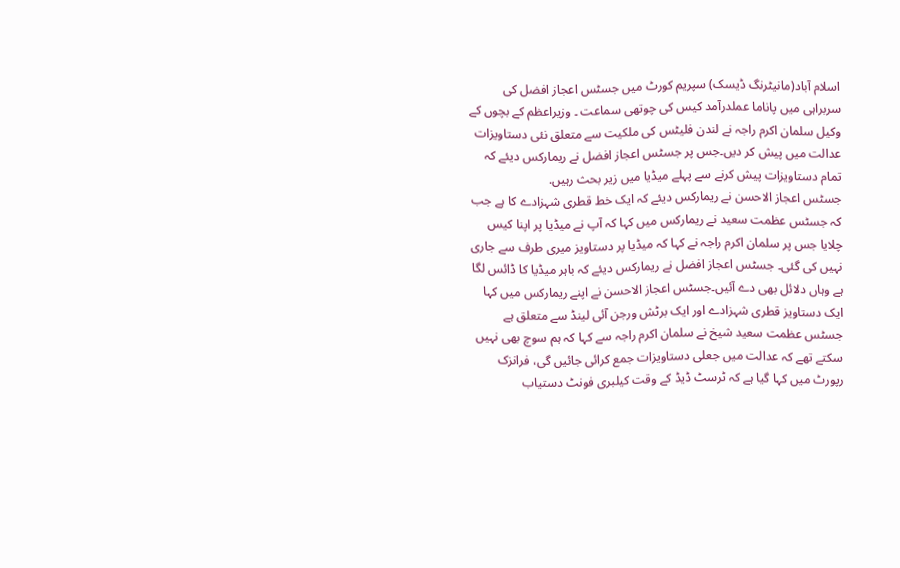اسلام آباد(مانیٹرنگ ڈیسک) سپریم کورٹ میں جسٹس اعجاز افضل کی سربراہی میں پاناما عملدرآمد کیس کی چوتھی سماعت ۔ وزیراعظم کے بچوں کے وکیل سلمان اکرم راجہ نے لندن فلیٹس کی ملکیت سے متعلق نئی دستاویزات عدالت میں پیش کر دیں۔جس پر جسٹس اعجاز افضل نے ریمارکس دیئے کہ تمام دستاویزات پیش کرنے سے پہلے میڈیا میں زیر بحث رہیں.
جسٹس اعجاز الاحسن نے ریمارکس دیئے کہ ایک خط قطری شہزادے کا ہے جب کہ جسٹس عظمت سعید نے ریمارکس میں کہا کہ آپ نے میڈیا پر اپنا کیس چلایا جس پر سلمان اکرم راجہ نے کہا کہ میڈیا پر دستاویز میری طرف سے جاری نہیں کی گئی۔ جسٹس اعجاز افضل نے ریمارکس دیئے کہ باہر میڈیا کا ڈائس لگا ہے وہاں دلائل بھی دے آئیں۔جسٹس اعجاز الاحسن نے اپنے ریمارکس میں کہا ایک دستاویز قطری شہزادے اور ایک برٹش ورجن آئی لینڈ سے متعلق ہے جسٹس عظمت سعید شیخ نے سلمان اکرم راجہ سے کہا کہ ہم سوچ بھی نہیں سکتے تھے کہ عدالت میں جعلی دستاویزات جمع کرائی جائیں گی، فرانزک رپورٹ میں کہا گیا ہے کہ ٹرسٹ ڈیڈ کے وقت کیلبری فونٹ دستیاب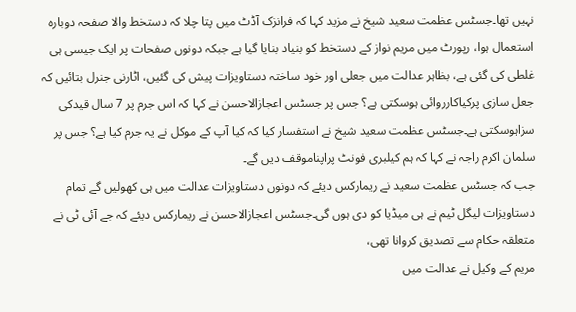نہیں تھا۔جسٹس عظمت سعید شیخ نے مزید کہا کہ فرانزک آڈٹ میں پتا چلا کہ دستخط والا صفحہ دوبارہ استعمال ہوا، رپورٹ میں مریم نواز کے دستخط کو بنیاد بنایا گیا ہے جبکہ دونوں صفحات پر ایک جیسی ہی غلطی کی گئی ہے، بظاہر عدالت میں جعلی اور خود ساختہ دستاویزات پیش کی گئیں، اٹارنی جنرل بتائیں کہ جعل سازی پرکیاکارروائی ہوسکتی ہے؟ جس پر جسٹس اعجازالاحسن نے کہا کہ اس جرم پر 7 سال قیدکی سزاہوسکتی ہے۔جسٹس عظمت سعید شیخ نے استفسار کیا کہ کیا آپ کے موکل نے یہ جرم کیا ہے؟ جس پر سلمان اکرم راجہ نے کہا کہ ہم کیلبری فونٹ پراپناموقف دیں گے۔
جب کہ جسٹس عظمت سعید نے ریمارکس دیئے کہ دونوں دستاویزات عدالت میں ہی کھولیں گے تمام دستاویزات لیگل ٹیم نے ہی میڈیا کو دی ہوں گی۔جسٹس اعجازالاحسن نے ریمارکس دیئے کہ جے آئی ٹی نے متعلقہ حکام سے تصدیق کروانا تھی،
مریم کے وکیل نے عدالت میں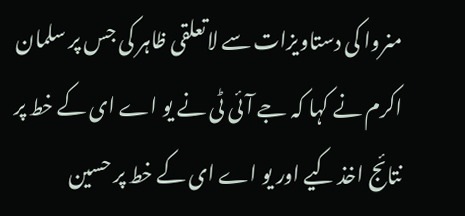منروا کی دستاویزات سے لاتعلقی ظاہر کی جس پر سلمان اکرم نے کہا کہ جے آئی ٹی نے یو اے ای کے خط پر نتائج اخذ کیے اور یو اے ای کے خط پر حسین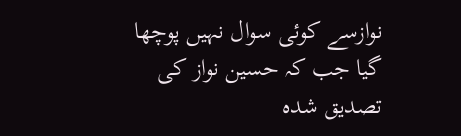نوازسے کوئی سوال نہیں پوچھا گیا جب کہ حسین نواز کی تصدیق شدہ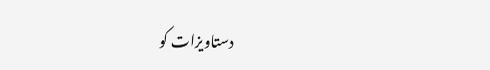دستاویزات کو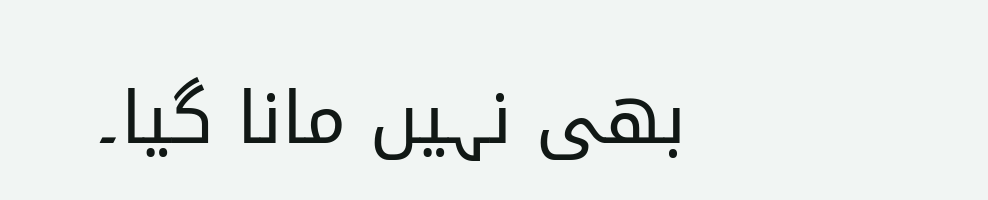بھی نہیں مانا گیا۔